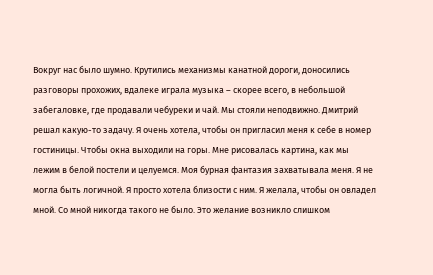Вокруг нас было шумно. Крутились механизмы канатной дороги, доносились разговоры прохожих, вдалеке играла музыка – скорее всего, в небольшой забегаловке, где продавали чебуреки и чай. Мы стояли неподвижно. Дмитрий решал какую-то задачу. Я очень хотела, чтобы он пригласил меня к себе в номер гостиницы. Чтобы окна выходили на горы. Мне рисовалась картина, как мы лежим в белой постели и целуемся. Моя бурная фантазия захватывала меня. Я не могла быть логичной. Я просто хотела близости с ним. Я желала, чтобы он овладел мной. Со мной никогда такого не было. Это желание возникло слишком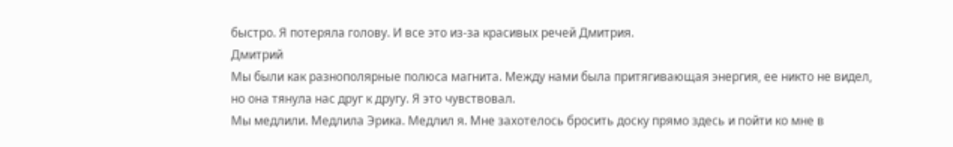быстро. Я потеряла голову. И все это из-за красивых речей Дмитрия.
Дмитрий
Мы были как разнополярные полюса магнита. Между нами была притягивающая энергия, ее никто не видел, но она тянула нас друг к другу. Я это чувствовал.
Мы медлили. Медлила Эрика. Медлил я. Мне захотелось бросить доску прямо здесь и пойти ко мне в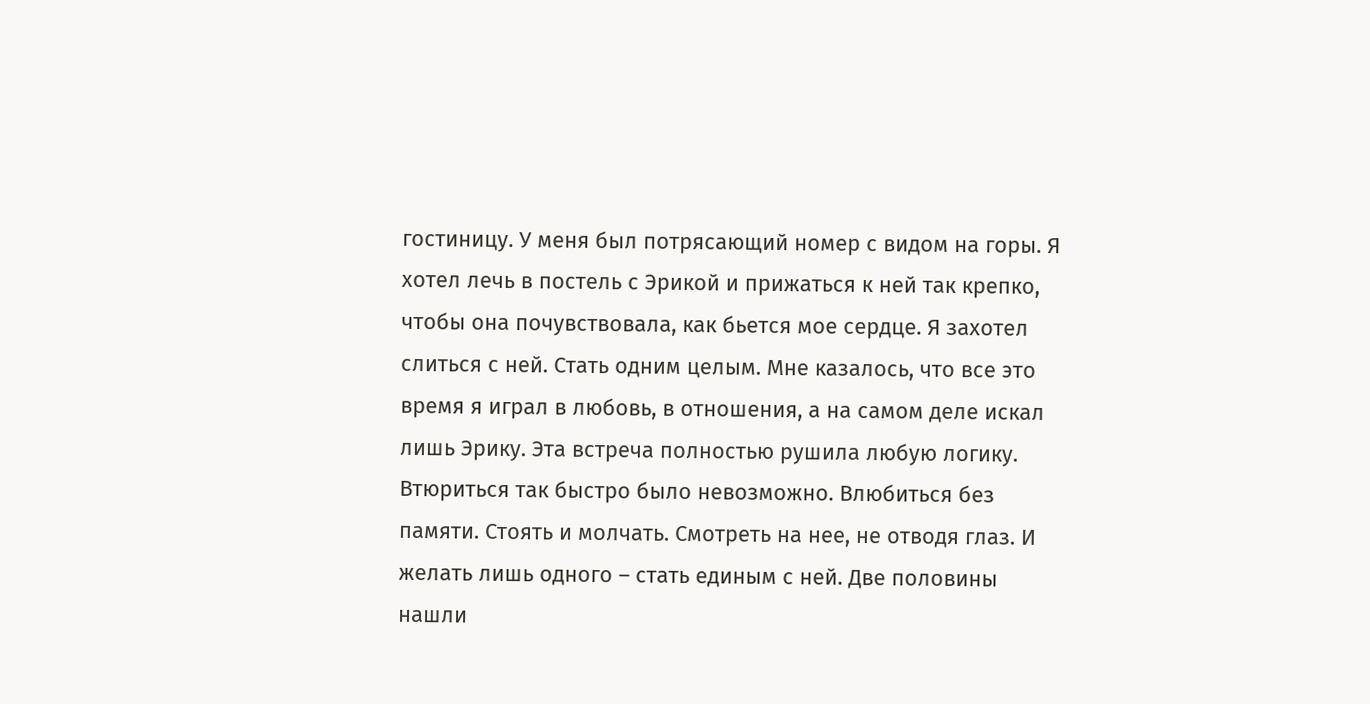гостиницу. У меня был потрясающий номер с видом на горы. Я хотел лечь в постель с Эрикой и прижаться к ней так крепко, чтобы она почувствовала, как бьется мое сердце. Я захотел слиться с ней. Стать одним целым. Мне казалось, что все это время я играл в любовь, в отношения, а на самом деле искал лишь Эрику. Эта встреча полностью рушила любую логику. Втюриться так быстро было невозможно. Влюбиться без памяти. Стоять и молчать. Смотреть на нее, не отводя глаз. И желать лишь одного – стать единым с ней. Две половины нашли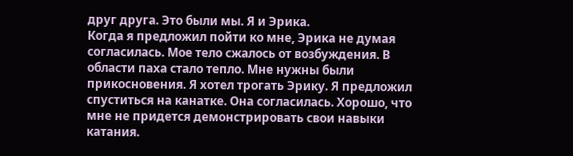друг друга. Это были мы. Я и Эрика.
Когда я предложил пойти ко мне, Эрика не думая согласилась. Мое тело сжалось от возбуждения. В области паха стало тепло. Мне нужны были прикосновения. Я хотел трогать Эрику. Я предложил спуститься на канатке. Она согласилась. Хорошо, что мне не придется демонстрировать свои навыки катания.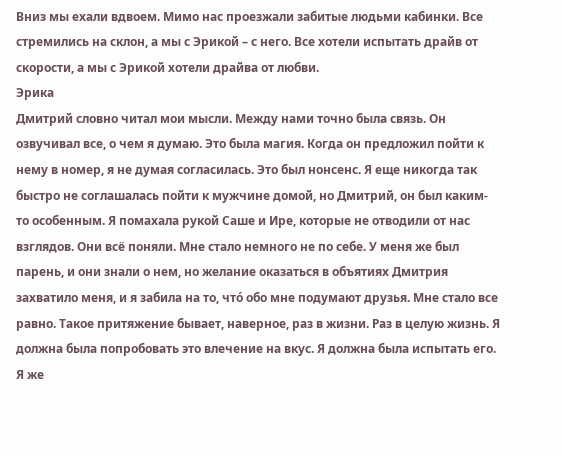Вниз мы ехали вдвоем. Мимо нас проезжали забитые людьми кабинки. Все стремились на склон, а мы с Эрикой – с него. Все хотели испытать драйв от скорости, а мы с Эрикой хотели драйва от любви.
Эрика
Дмитрий словно читал мои мысли. Между нами точно была связь. Он озвучивал все, о чем я думаю. Это была магия. Когда он предложил пойти к нему в номер, я не думая согласилась. Это был нонсенс. Я еще никогда так быстро не соглашалась пойти к мужчине домой, но Дмитрий, он был каким-то особенным. Я помахала рукой Саше и Ире, которые не отводили от нас взглядов. Они всё поняли. Мне стало немного не по себе. У меня же был парень, и они знали о нем, но желание оказаться в объятиях Дмитрия захватило меня, и я забила на то, что́ обо мне подумают друзья. Мне стало все равно. Такое притяжение бывает, наверное, раз в жизни. Раз в целую жизнь. Я должна была попробовать это влечение на вкус. Я должна была испытать его. Я же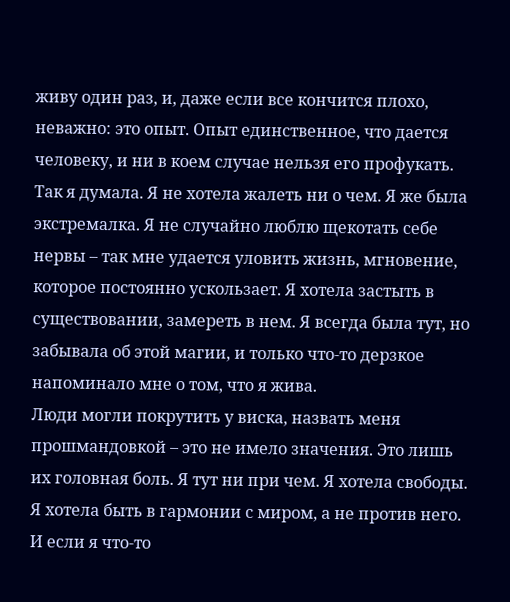живу один раз, и, даже если все кончится плохо, неважно: это опыт. Опыт единственное, что дается человеку, и ни в коем случае нельзя его профукать. Так я думала. Я не хотела жалеть ни о чем. Я же была экстремалка. Я не случайно люблю щекотать себе нервы – так мне удается уловить жизнь, мгновение, которое постоянно ускользает. Я хотела застыть в существовании, замереть в нем. Я всегда была тут, но забывала об этой магии, и только что-то дерзкое напоминало мне о том, что я жива.
Люди могли покрутить у виска, назвать меня прошмандовкой – это не имело значения. Это лишь их головная боль. Я тут ни при чем. Я хотела свободы. Я хотела быть в гармонии с миром, а не против него. И если я что-то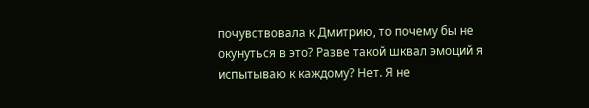почувствовала к Дмитрию, то почему бы не окунуться в это? Разве такой шквал эмоций я испытываю к каждому? Нет. Я не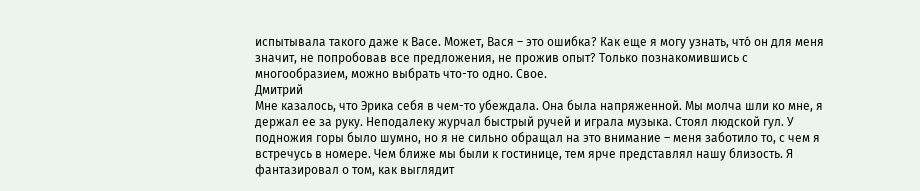испытывала такого даже к Васе. Может, Вася – это ошибка? Как еще я могу узнать, что́ он для меня значит, не попробовав все предложения, не прожив опыт? Только познакомившись с многообразием, можно выбрать что-то одно. Свое.
Дмитрий
Мне казалось, что Эрика себя в чем-то убеждала. Она была напряженной. Мы молча шли ко мне, я держал ее за руку. Неподалеку журчал быстрый ручей и играла музыка. Стоял людской гул. У подножия горы было шумно, но я не сильно обращал на это внимание – меня заботило то, с чем я встречусь в номере. Чем ближе мы были к гостинице, тем ярче представлял нашу близость. Я фантазировал о том, как выглядит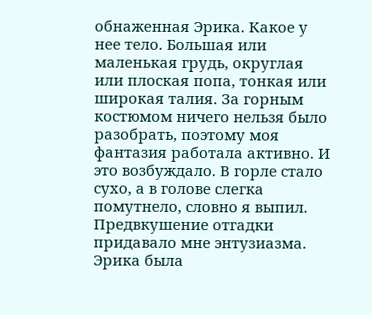обнаженная Эрика. Какое у нее тело. Большая или маленькая грудь, округлая или плоская попа, тонкая или широкая талия. За горным костюмом ничего нельзя было разобрать, поэтому моя фантазия работала активно. И это возбуждало. В горле стало сухо, а в голове слегка помутнело, словно я выпил. Предвкушение отгадки придавало мне энтузиазма. Эрика была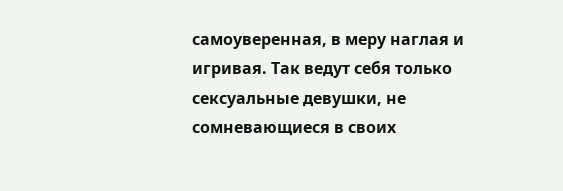самоуверенная, в меру наглая и игривая. Так ведут себя только сексуальные девушки, не сомневающиеся в своих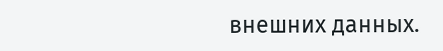внешних данных.